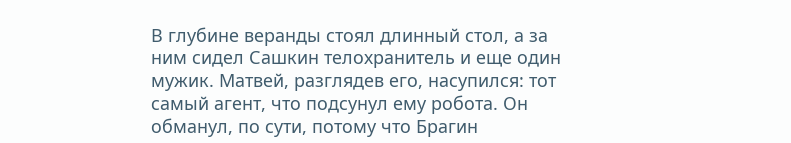В глубине веранды стоял длинный стол, а за ним сидел Сашкин телохранитель и еще один мужик. Матвей, разглядев его, насупился: тот самый агент, что подсунул ему робота. Он обманул, по сути, потому что Брагин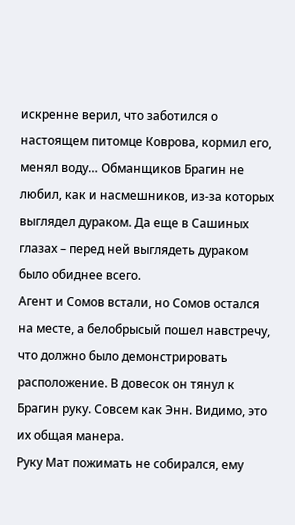искренне верил, что заботился о настоящем питомце Коврова, кормил его, менял воду… Обманщиков Брагин не любил, как и насмешников, из-за которых выглядел дураком. Да еще в Сашиных глазах – перед ней выглядеть дураком было обиднее всего.
Агент и Сомов встали, но Сомов остался на месте, а белобрысый пошел навстречу, что должно было демонстрировать расположение. В довесок он тянул к Брагин руку. Совсем как Энн. Видимо, это их общая манера.
Руку Мат пожимать не собирался, ему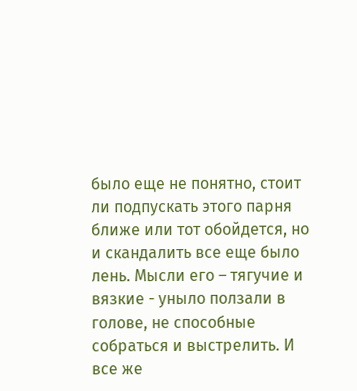было еще не понятно, стоит ли подпускать этого парня ближе или тот обойдется, но и скандалить все еще было лень. Мысли его – тягучие и вязкие - уныло ползали в голове, не способные собраться и выстрелить. И все же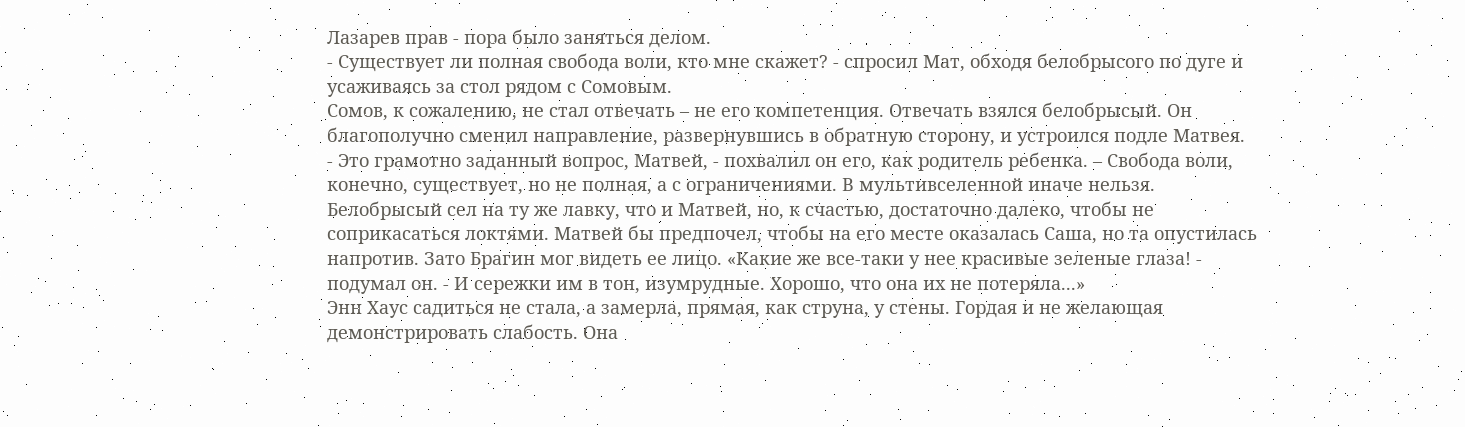Лазарев прав - пора было заняться делом.
- Существует ли полная свобода воли, кто мне скажет? - спросил Мат, обходя белобрысого по дуге и усаживаясь за стол рядом с Сомовым.
Сомов, к сожалению, не стал отвечать – не его компетенция. Отвечать взялся белобрысый. Он благополучно сменил направление, развернувшись в обратную сторону, и устроился подле Матвея.
- Это грамотно заданный вопрос, Матвей, - похвалил он его, как родитель ребенка. – Свобода воли, конечно, существует, но не полная, а с ограничениями. В мультивселенной иначе нельзя.
Белобрысый сел на ту же лавку, что и Матвей, но, к счастью, достаточно далеко, чтобы не соприкасаться локтями. Матвей бы предпочел, чтобы на его месте оказалась Саша, но та опустилась напротив. Зато Брагин мог видеть ее лицо. «Какие же все-таки у нее красивые зеленые глаза! - подумал он. - И сережки им в тон, изумрудные. Хорошо, что она их не потеряла...»
Энн Хаус садиться не стала, а замерла, прямая, как струна, у стены. Гордая и не желающая демонстрировать слабость. Она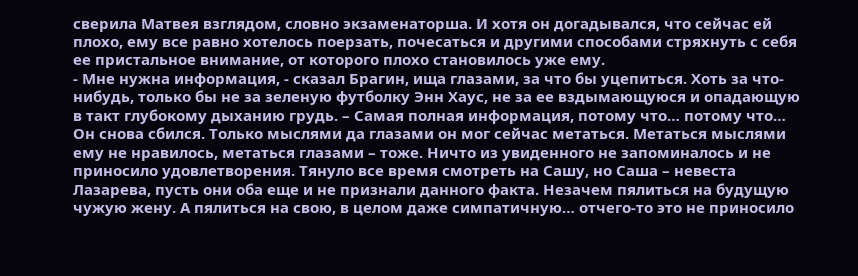сверила Матвея взглядом, словно экзаменаторша. И хотя он догадывался, что сейчас ей плохо, ему все равно хотелось поерзать, почесаться и другими способами стряхнуть с себя ее пристальное внимание, от которого плохо становилось уже ему.
- Мне нужна информация, - сказал Брагин, ища глазами, за что бы уцепиться. Хоть за что-нибудь, только бы не за зеленую футболку Энн Хаус, не за ее вздымающуюся и опадающую в такт глубокому дыханию грудь. – Самая полная информация, потому что… потому что…
Он снова сбился. Только мыслями да глазами он мог сейчас метаться. Метаться мыслями ему не нравилось, метаться глазами – тоже. Ничто из увиденного не запоминалось и не приносило удовлетворения. Тянуло все время смотреть на Сашу, но Саша – невеста Лазарева, пусть они оба еще и не признали данного факта. Незачем пялиться на будущую чужую жену. А пялиться на свою, в целом даже симпатичную… отчего-то это не приносило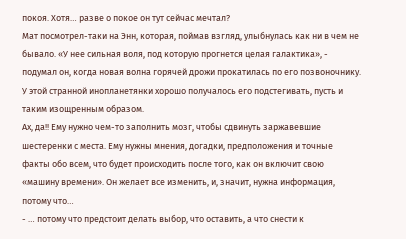покоя. Хотя… разве о покое он тут сейчас мечтал?
Мат посмотрел-таки на Энн, которая, поймав взгляд, улыбнулась как ни в чем не бывало. «У нее сильная воля, под которую прогнется целая галактика», - подумал он, когда новая волна горячей дрожи прокатилась по его позвоночнику. У этой странной инопланетянки хорошо получалось его подстегивать, пусть и таким изощренным образом.
Ах, да!! Ему нужно чем-то заполнить мозг, чтобы сдвинуть заржавевшие шестеренки с места. Ему нужны мнения, догадки, предположения и точные факты обо всем, что будет происходить после того, как он включит свою «машину времени». Он желает все изменить, и, значит, нужна информация, потому что…
- … потому что предстоит делать выбор, что оставить, а что снести к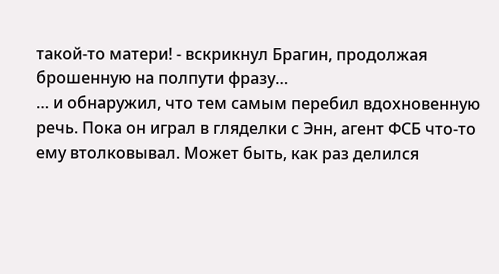такой-то матери! - вскрикнул Брагин, продолжая брошенную на полпути фразу…
… и обнаружил, что тем самым перебил вдохновенную речь. Пока он играл в гляделки с Энн, агент ФСБ что-то ему втолковывал. Может быть, как раз делился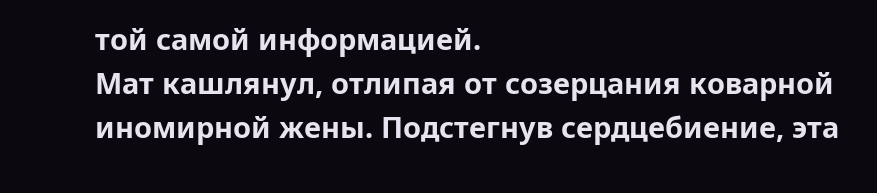той самой информацией.
Мат кашлянул, отлипая от созерцания коварной иномирной жены. Подстегнув сердцебиение, эта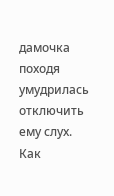дамочка походя умудрилась отключить ему слух. Как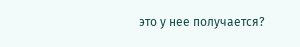это у нее получается?